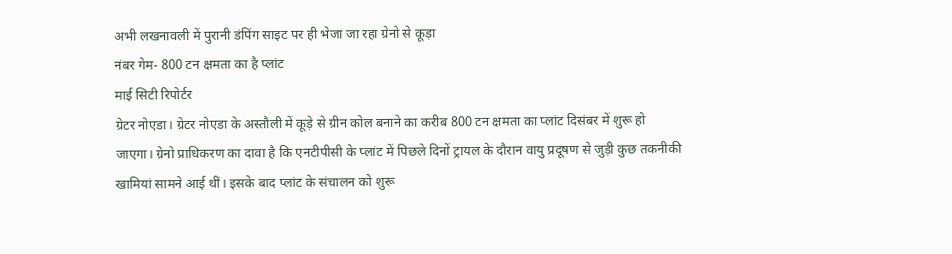अभी लखनावली में पुरानी डंपिंग साइट पर ही भेजा जा रहा ग्रेनो से कूड़ा
नंबर गेम- 800 टन क्षमता का है प्लांट
माई सिटी रिपोर्टर
ग्रेटर नोएडा। ग्रेटर नोएडा के अस्तौली में कूड़े से ग्रीन कोल बनाने का करीब 800 टन क्षमता का प्लांट दिसंबर में शुरू हो जाएगा। ग्रेनो प्राधिकरण का दावा है कि एनटीपीसी के प्लांट में पिछले दिनों ट्रायल के दौरान वायु प्रदूषण से जुड़ी कुछ तकनीकी खामियां सामने आई थीं। इसके बाद प्लांट के संचालन को शुरू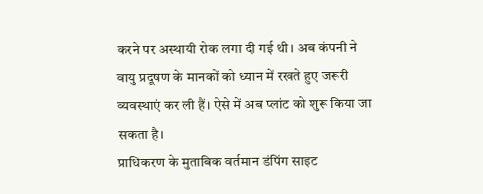करने पर अस्थायी रोक लगा दी गई थी। अब कंपनी ने वायु प्रदूषण के मानकों को ध्यान में रखते हुए जरूरी व्यवस्थाएं कर ली हैं। ऐसे में अब प्लांट को शुरू किया जा सकता है।
प्राधिकरण के मुताबिक वर्तमान डंपिंग साइट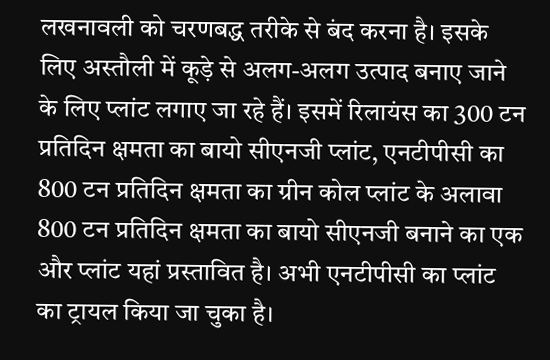लखनावली को चरणबद्ध तरीके से बंद करना है। इसके लिए अस्तौली में कूड़े से अलग-अलग उत्पाद बनाए जाने के लिए प्लांट लगाए जा रहे हैं। इसमें रिलायंस का 300 टन प्रतिदिन क्षमता का बायो सीएनजी प्लांट, एनटीपीसी का 800 टन प्रतिदिन क्षमता का ग्रीन कोल प्लांट के अलावा 800 टन प्रतिदिन क्षमता का बायो सीएनजी बनाने का एक और प्लांट यहां प्रस्तावित है। अभी एनटीपीसी का प्लांट का ट्रायल किया जा चुका है।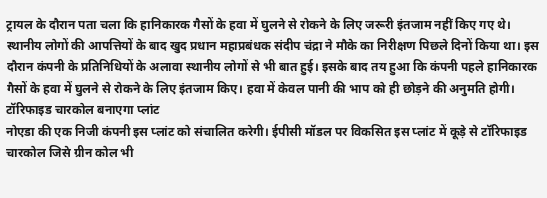ट्रायल के दौरान पता चला कि हानिकारक गैसों के हवा में घुलने से रोकने के लिए जरूरी इंतजाम नहीं किए गए थे।
स्थानीय लोगों की आपत्तियों के बाद खुद प्रधान महाप्रबंधक संदीप चंद्रा ने मौके का निरीक्षण पिछले दिनों किया था। इस दौरान कंपनी के प्रतिनिधियों के अलावा स्थानीय लोगों से भी बात हुई। इसके बाद तय हुआ कि कंपनी पहले हानिकारक गैसों के हवा में घुलने से रोकने के लिए इंतजाम किए। हवा में केवल पानी की भाप को ही छोड़ने की अनुमति होगी।
टॉरिफाइड चारकोल बनाएगा प्लांट
नोएडा की एक निजी कंपनी इस प्लांट को संचालित करेगी। ईपीसी मॉडल पर विकसित इस प्लांट में कूड़े से टॉरिफाइड चारकोल जिसे ग्रीन कोल भी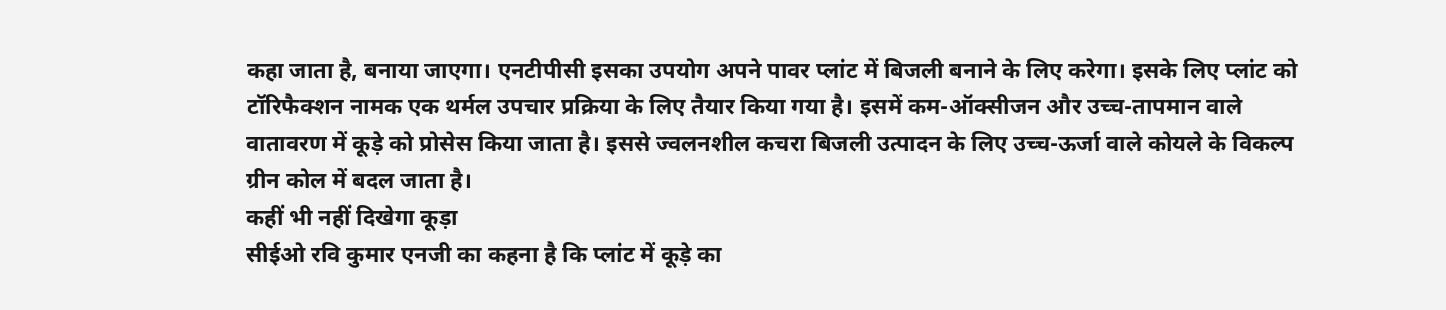कहा जाता है, बनाया जाएगा। एनटीपीसी इसका उपयोग अपने पावर प्लांट में बिजली बनाने के लिए करेगा। इसके लिए प्लांट को टॉरिफैक्शन नामक एक थर्मल उपचार प्रक्रिया के लिए तैयार किया गया है। इसमें कम-ऑक्सीजन और उच्च-तापमान वाले वातावरण में कूड़े को प्रोसेस किया जाता है। इससे ज्वलनशील कचरा बिजली उत्पादन के लिए उच्च-ऊर्जा वाले कोयले के विकल्प ग्रीन कोल में बदल जाता है।
कहीं भी नहीं दिखेगा कूड़ा
सीईओ रवि कुमार एनजी का कहना है कि प्लांट में कूड़े का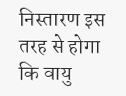निस्तारण इस तरह से होगा कि वायु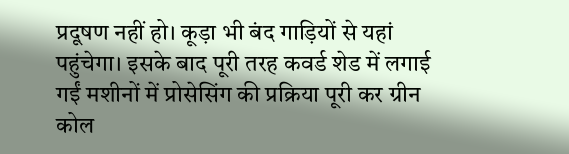प्रदूषण नहीं हो। कूड़ा भी बंद गाड़ियों से यहां पहुंचेगा। इसके बाद पूरी तरह कवर्ड शेड में लगाई गईं मशीनों में प्रोसेसिंग की प्रक्रिया पूरी कर ग्रीन कोल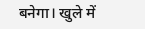बनेगा। खुले में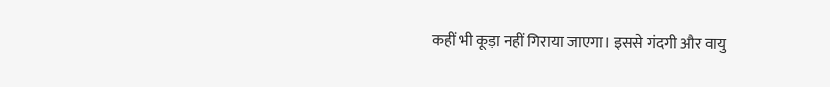कहीं भी कूड़ा नहीं गिराया जाएगा। इससे गंदगी और वायु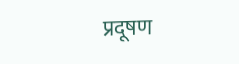प्रदूषण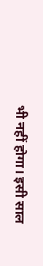भी नहीं होगा। इसी साल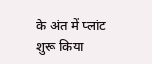के अंत में प्लांट शुरू किया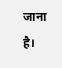जाना है।